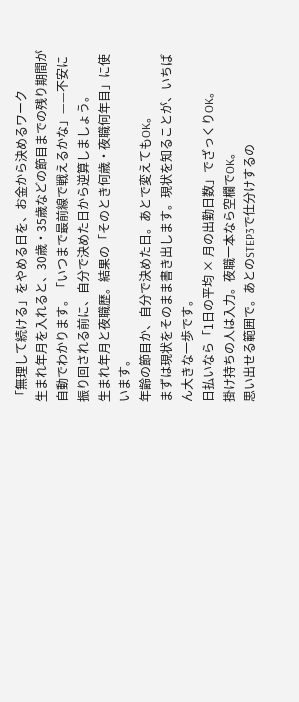「無理して続ける」をやめる日を、お金から決めるワーク
生まれ年月を入れると、30歳・35歳などの節目までの残り期間が自動でわかります。「いつまで最前線で戦えるかな」——不安に振り回される前に、自分で決めた日から逆算しましょう。
生まれ年月と夜職歴。結果の「そのとき何歳・夜職何年目」に使います。
年齢の節目か、自分で決めた日。あとで変えてもOK。
まずは現状をそのまま書き出します。現状を知ることが、いちばん大きな一歩です。
日払いなら「1日の平均 × 月の出勤日数」でざっくりOK。
掛け持ちの人は入力。夜職一本なら空欄でOK。
思い出せる範囲で。あとのSTEP3で仕分けするの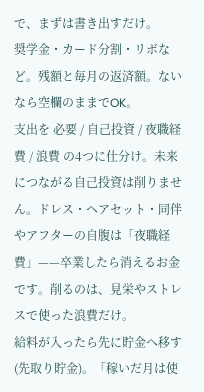で、まずは書き出すだけ。
奨学金・カード分割・リボなど。残額と毎月の返済額。ないなら空欄のままでOK。
支出を 必要 / 自己投資 / 夜職経費 / 浪費 の4つに仕分け。未来につながる自己投資は削りません。ドレス・ヘアセット・同伴やアフターの自腹は「夜職経費」——卒業したら消えるお金です。削るのは、見栄やストレスで使った浪費だけ。
給料が入ったら先に貯金へ移す(先取り貯金)。「稼いだ月は使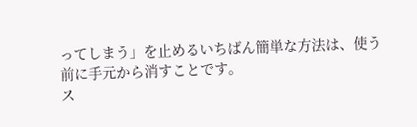ってしまう」を止めるいちばん簡単な方法は、使う前に手元から消すことです。
ス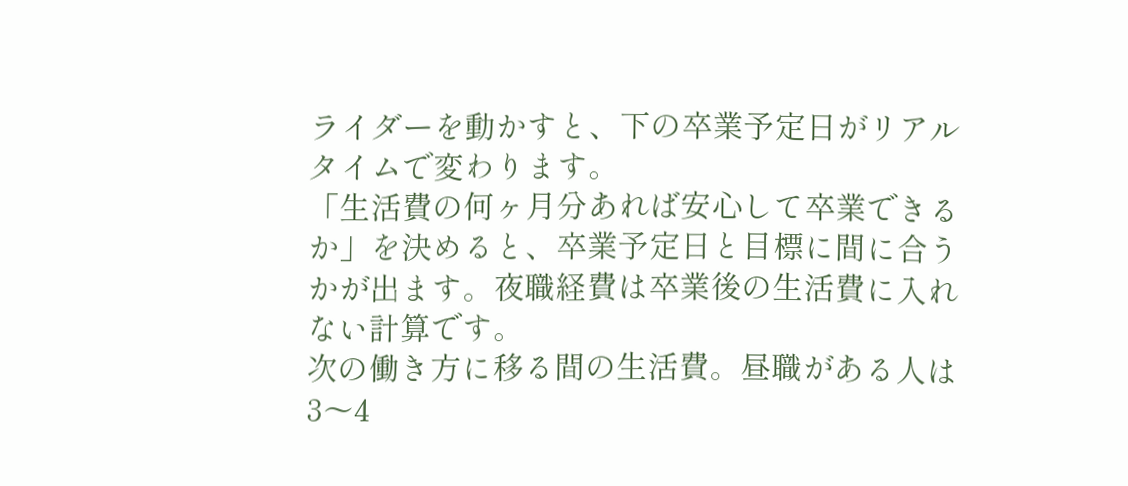ライダーを動かすと、下の卒業予定日がリアルタイムで変わります。
「生活費の何ヶ月分あれば安心して卒業できるか」を決めると、卒業予定日と目標に間に合うかが出ます。夜職経費は卒業後の生活費に入れない計算です。
次の働き方に移る間の生活費。昼職がある人は3〜4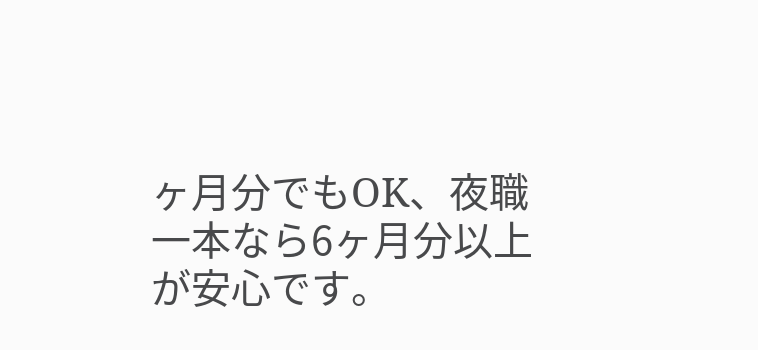ヶ月分でもOK、夜職一本なら6ヶ月分以上が安心です。